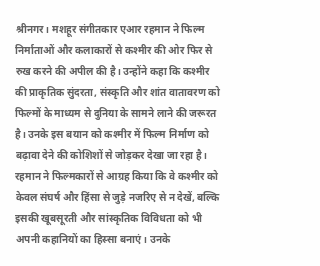श्रीनगर। मशहूर संगीतकार एआर रहमान ने फिल्म निर्माताओं और कलाकारों से कश्मीर की ओर फिर से रुख करने की अपील की है। उन्होंने कहा कि कश्मीर की प्राकृतिक सुंदरता, संस्कृति और शांत वातावरण को फिल्मों के माध्यम से दुनिया के सामने लाने की जरूरत है। उनके इस बयान को कश्मीर में फिल्म निर्माण को बढ़ावा देने की कोशिशों से जोड़कर देखा जा रहा है।
रहमान ने फिल्मकारों से आग्रह किया कि वे कश्मीर को केवल संघर्ष और हिंसा से जुड़े नजरिए से न देखें, बल्कि इसकी खूबसूरती और सांस्कृतिक विविधता को भी अपनी कहानियों का हिस्सा बनाएं। उनके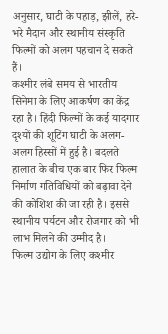अनुसार, घाटी के पहाड़, झीलें, हरे-भरे मैदान और स्थानीय संस्कृति फिल्मों को अलग पहचान दे सकते हैं।
कश्मीर लंबे समय से भारतीय सिनेमा के लिए आकर्षण का केंद्र रहा है। हिंदी फिल्मों के कई यादगार दृश्यों की शूटिंग घाटी के अलग-अलग हिस्सों में हुई है। बदलते हालात के बीच एक बार फिर फिल्म निर्माण गतिविधियों को बढ़ावा देने की कोशिश की जा रही है। इससे स्थानीय पर्यटन और रोजगार को भी लाभ मिलने की उम्मीद है।
फिल्म उद्योग के लिए कश्मीर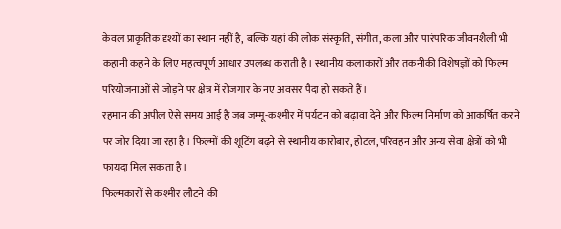केवल प्राकृतिक दृश्यों का स्थान नहीं है, बल्कि यहां की लोक संस्कृति, संगीत, कला और पारंपरिक जीवनशैली भी कहानी कहने के लिए महत्वपूर्ण आधार उपलब्ध कराती है। स्थानीय कलाकारों और तकनीकी विशेषज्ञों को फिल्म परियोजनाओं से जोड़ने पर क्षेत्र में रोजगार के नए अवसर पैदा हो सकते हैं।
रहमान की अपील ऐसे समय आई है जब जम्मू-कश्मीर में पर्यटन को बढ़ावा देने और फिल्म निर्माण को आकर्षित करने पर जोर दिया जा रहा है। फिल्मों की शूटिंग बढ़ने से स्थानीय कारोबार, होटल, परिवहन और अन्य सेवा क्षेत्रों को भी फायदा मिल सकता है।
फिल्मकारों से कश्मीर लौटने की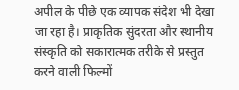अपील के पीछे एक व्यापक संदेश भी देखा जा रहा है। प्राकृतिक सुंदरता और स्थानीय संस्कृति को सकारात्मक तरीके से प्रस्तुत करने वाली फिल्मों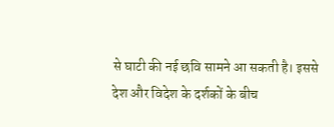से घाटी की नई छवि सामने आ सकती है। इससे देश और विदेश के दर्शकों के बीच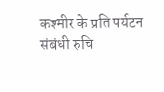कश्मीर के प्रति पर्यटन संबंधी रुचि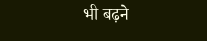भी बढ़ने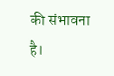की संभावना है।